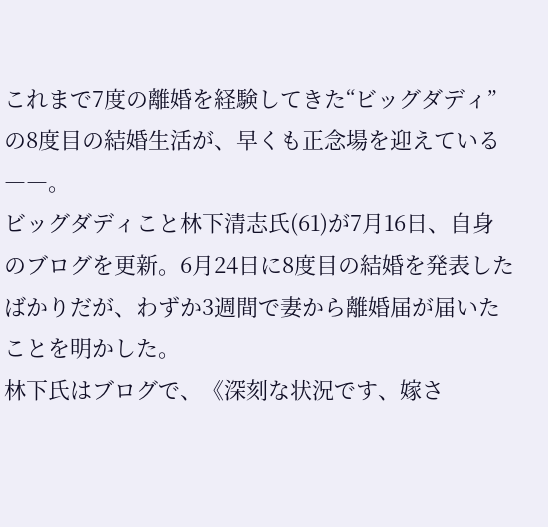これまで7度の離婚を経験してきた“ビッグダディ”の8度目の結婚生活が、早くも正念場を迎えている――。
ビッグダディこと林下清志氏(61)が7月16日、自身のブログを更新。6月24日に8度目の結婚を発表したばかりだが、わずか3週間で妻から離婚届が届いたことを明かした。
林下氏はブログで、《深刻な状況です、嫁さ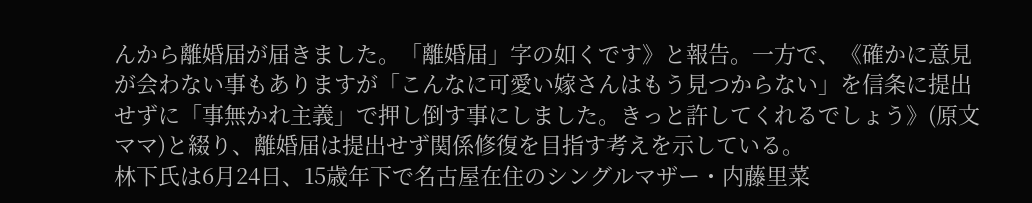んから離婚届が届きました。「離婚届」字の如くです》と報告。一方で、《確かに意見が会わない事もありますが「こんなに可愛い嫁さんはもう見つからない」を信条に提出せずに「事無かれ主義」で押し倒す事にしました。きっと許してくれるでしょう》(原文ママ)と綴り、離婚届は提出せず関係修復を目指す考えを示している。
林下氏は6月24日、15歳年下で名古屋在住のシングルマザー・内藤里菜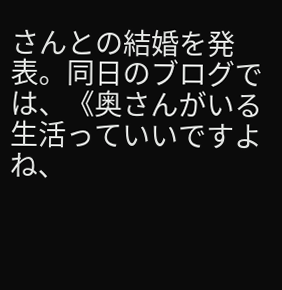さんとの結婚を発表。同日のブログでは、《奥さんがいる生活っていいですよね、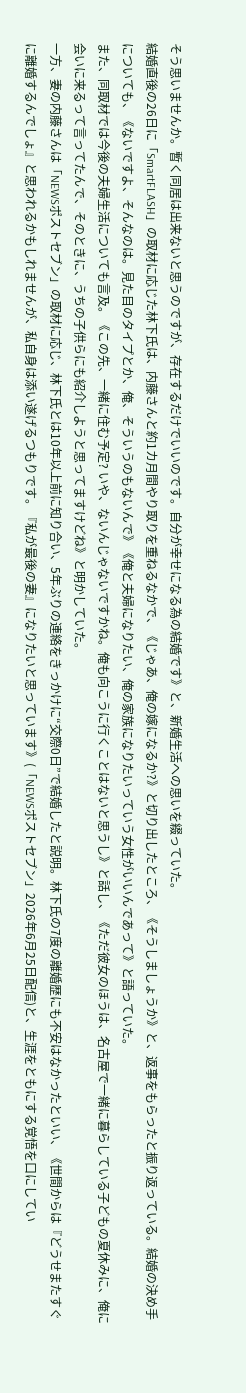そう思いませんか。暫く同居は出来ないと思うのですが、存在するだけでいいのです。自分が幸せになる為の結婚です》と、新婚生活への思いを綴っていた。
結婚直後の26日に「SmartFLASH」の取材に応じた林下氏は、内藤さんと約1カ月間やり取りを重ねるなかで、《じゃあ、俺の嫁になるか?》と切り出したところ、《そうしましょうか》と、返事をもらったと振り返っている。結婚の決め手についても、《ないですよ、そんなのは。見た目のタイプとか、俺、そういうのもないんで》《俺と夫婦になりたい、俺の家族になりたいっていう女性がいいんであって》と語っていた。
また、同取材では今後の夫婦生活についても言及。《この先、一緒に住む予定? いや、ないんじゃないですかね。俺も向こうに行くことはないと思うし》と話し、《ただ彼女のほうは、名古屋で一緒に暮らしている子どもの夏休みに、俺に会いに来るって言ってたんで、そのときに、うちの子供らにも紹介しようと思ってますけどね》と明かしていた。
一方、妻の内藤さんは「NEWSポストセブン」の取材に応じ、林下氏とは10年以上前に知り合い、5年ぶりの連絡をきっかけに“交際0日”で結婚したと説明。林下氏の7度の離婚歴にも不安はなかったといい、《世間からは『どうせまたすぐに離婚するんでしょ』と思われるかもしれませんが、私自身は添い遂げるつもりです。『私が最後の妻』になりたいと思っています》(「NEWSポストセブン」2026年6月25日配信)と、生涯をともにする覚悟を口にしてい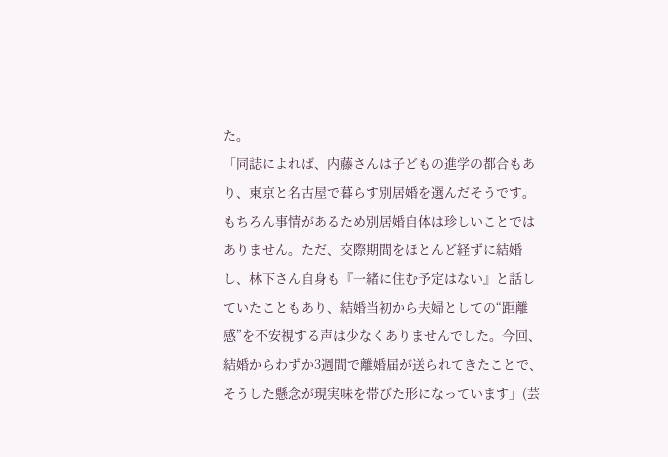た。
「同誌によれば、内藤さんは子どもの進学の都合もあり、東京と名古屋で暮らす別居婚を選んだそうです。もちろん事情があるため別居婚自体は珍しいことではありません。ただ、交際期間をほとんど経ずに結婚し、林下さん自身も『一緒に住む予定はない』と話していたこともあり、結婚当初から夫婦としての“距離感”を不安視する声は少なくありませんでした。今回、結婚からわずか3週間で離婚届が送られてきたことで、そうした懸念が現実味を帯びた形になっています」(芸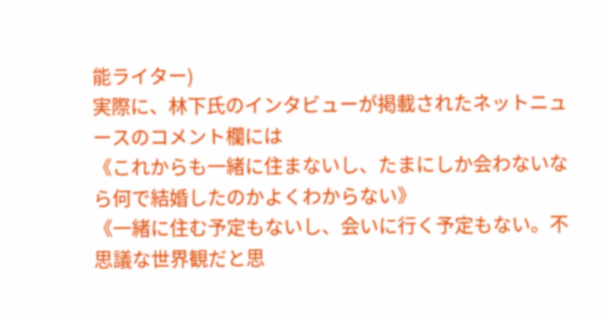能ライター)
実際に、林下氏のインタビューが掲載されたネットニュースのコメント欄には
《これからも一緒に住まないし、たまにしか会わないなら何で結婚したのかよくわからない》
《一緒に住む予定もないし、会いに行く予定もない。不思議な世界観だと思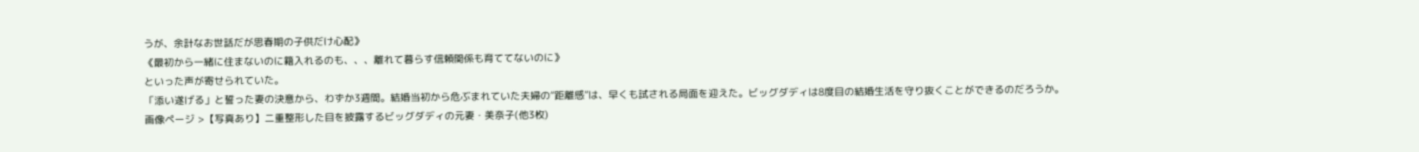うが、余計なお世話だが思春期の子供だけ心配》
《最初から一緒に住まないのに籍入れるのも、、、離れて暮らす信頼関係も育ててないのに》
といった声が寄せられていた。
「添い遂げる」と誓った妻の決意から、わずか3週間。結婚当初から危ぶまれていた夫婦の“距離感”は、早くも試される局面を迎えた。ビッグダディは8度目の結婚生活を守り抜くことができるのだろうか。
画像ページ >【写真あり】二重整形した目を披露するビッグダディの元妻・美奈子(他3枚)